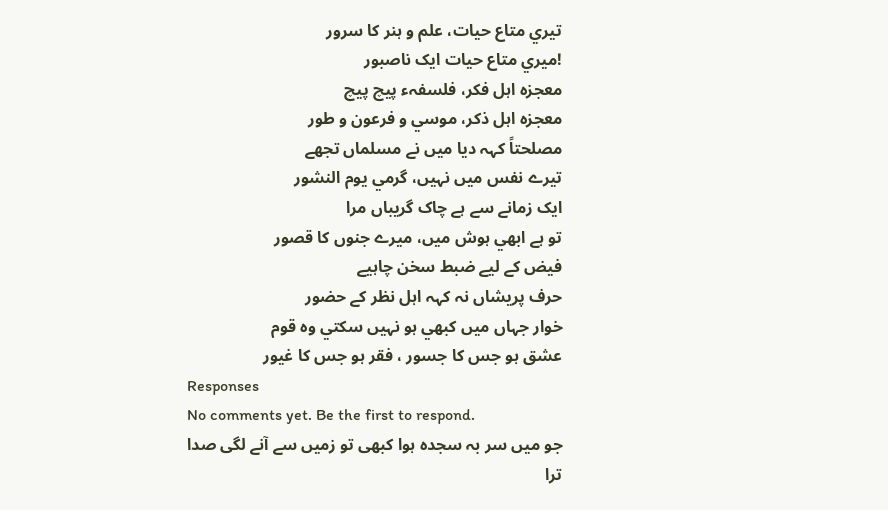تيري متاع حيات، علم و ہنر کا سرور
!ميري متاع حيات ايک ناصبور
معجزہ اہل فکر، فلسفہء پيچ پيچ
معجزہ اہل ذکر، موسي و فرعون و طور
مصلحتاً کہہ ديا ميں نے مسلماں تجھے
تيرے نفس ميں نہيں، گرمي يوم النشور
ايک زمانے سے ہے چاک گريباں مرا
تو ہے ابھي ہوش ميں، ميرے جنوں کا قصور
فيض کے ليے ضبط سخن چاہيے
حرف پريشاں نہ کہہ اہل نظر کے حضور
خوار جہاں ميں کبھي ہو نہيں سکتي وہ قوم
عشق ہو جس کا جسور ، فقر ہو جس کا غيور
Responses
No comments yet. Be the first to respond.
جو میں سر بہ سجدہ ہوا کبھی تو زمیں سے آنے لگی صدا
ترا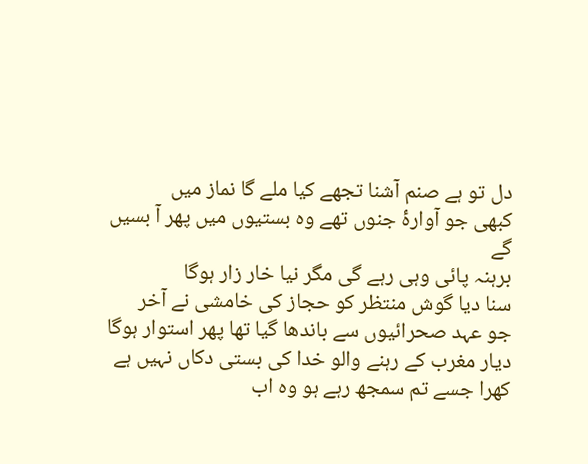دل تو ہے صنم آشنا تجھے کیا ملے گا نماز میں
کبھی جو آوارۂ جنوں تھے وہ بستیوں میں پھر آ بسیں گے
برہنہ پائی وہی رہے گی مگر نیا خار زار ہوگا
سنا دیا گوش منتظر کو حجاز کی خامشی نے آخر
جو عہد صحرائیوں سے باندھا گیا تھا پھر استوار ہوگا
دیار مغرب کے رہنے والو خدا کی بستی دکاں نہیں ہے
کھرا جسے تم سمجھ رہے ہو وہ اب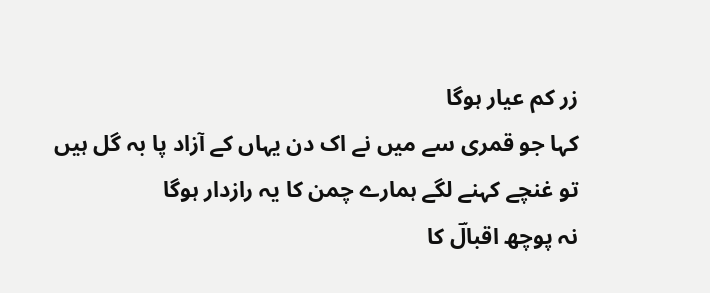زر کم عیار ہوگا
کہا جو قمری سے میں نے اک دن یہاں کے آزاد پا بہ گل ہیں
تو غنچے کہنے لگے ہمارے چمن کا یہ رازدار ہوگا
نہ پوچھ اقبالؔ کا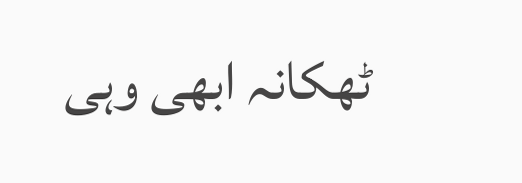ٹھکانہ ابھی وہی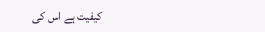کیفیت ہے اس کی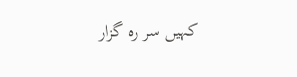کہیں سر رہ گزار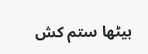بیٹھا ستم کش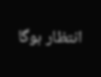انتظار ہوگا